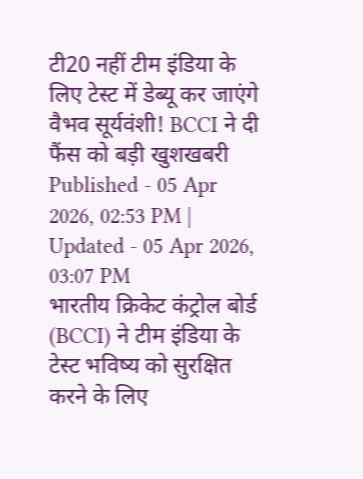टी20 नहीं टीम इंडिया के लिए टेस्ट में डेब्यू कर जाएंगे वैभव सूर्यवंशी! BCCI ने दी फैंस को बड़ी खुशखबरी
Published - 05 Apr 2026, 02:53 PM | Updated - 05 Apr 2026, 03:07 PM
भारतीय क्रिकेट कंट्रोल बोर्ड (BCCI) ने टीम इंडिया के टेस्ट भविष्य को सुरक्षित करने के लिए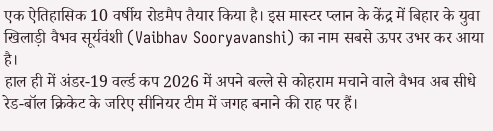एक ऐतिहासिक 10 वर्षीय रोडमैप तैयार किया है। इस मास्टर प्लान के केंद्र में बिहार के युवा खिलाड़ी वैभव सूर्यवंशी (Vaibhav Sooryavanshi) का नाम सबसे ऊपर उभर कर आया है।
हाल ही में अंडर-19 वर्ल्ड कप 2026 में अपने बल्ले से कोहराम मचाने वाले वैभव अब सीधे रेड-बॉल क्रिकेट के जरिए सीनियर टीम में जगह बनाने की राह पर हैं।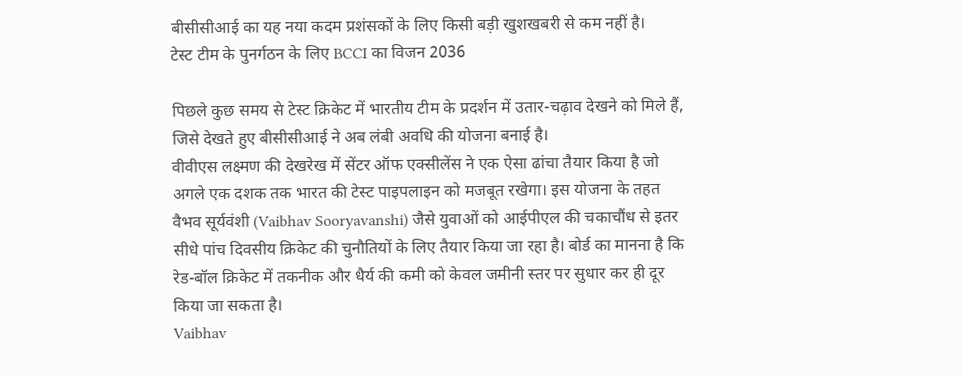बीसीसीआई का यह नया कदम प्रशंसकों के लिए किसी बड़ी खुशखबरी से कम नहीं है।
टेस्ट टीम के पुनर्गठन के लिए BCCI का विजन 2036

पिछले कुछ समय से टेस्ट क्रिकेट में भारतीय टीम के प्रदर्शन में उतार-चढ़ाव देखने को मिले हैं, जिसे देखते हुए बीसीसीआई ने अब लंबी अवधि की योजना बनाई है।
वीवीएस लक्ष्मण की देखरेख में सेंटर ऑफ एक्सीलेंस ने एक ऐसा ढांचा तैयार किया है जो अगले एक दशक तक भारत की टेस्ट पाइपलाइन को मजबूत रखेगा। इस योजना के तहत वैभव सूर्यवंशी (Vaibhav Sooryavanshi) जैसे युवाओं को आईपीएल की चकाचौंध से इतर
सीधे पांच दिवसीय क्रिकेट की चुनौतियों के लिए तैयार किया जा रहा है। बोर्ड का मानना है कि रेड-बॉल क्रिकेट में तकनीक और धैर्य की कमी को केवल जमीनी स्तर पर सुधार कर ही दूर किया जा सकता है।
Vaibhav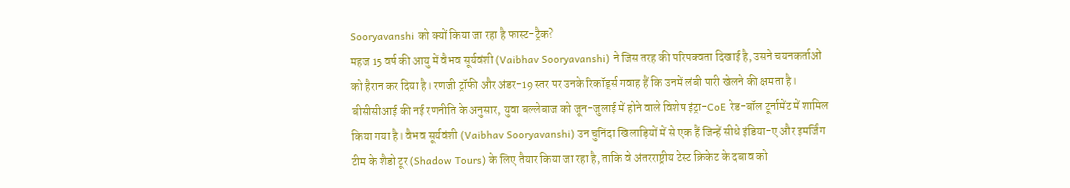Sooryavanshi को क्यों किया जा रहा है फास्ट-ट्रैक?
महज 15 वर्ष की आयु में वैभव सूर्यवंशी (Vaibhav Sooryavanshi) ने जिस तरह की परिपक्वता दिखाई है, उसने चयनकर्ताओं को हैरान कर दिया है। रणजी ट्रॉफी और अंडर-19 स्तर पर उनके रिकॉर्ड्स गवाह हैं कि उनमें लंबी पारी खेलने की क्षमता है।
बीसीसीआई की नई रणनीति के अनुसार, युवा बल्लेबाज को जून-जुलाई में होने वाले विशेष इंट्रा-CoE रेड-बॉल टूर्नामेंट में शामिल किया गया है। वैभव सूर्यवंशी (Vaibhav Sooryavanshi) उन चुनिंदा खिलाड़ियों में से एक हैं जिन्हें सीधे इंडिया-ए और इमर्जिंग टीम के शैडो टूर (Shadow Tours) के लिए तैयार किया जा रहा है, ताकि वे अंतरराष्ट्रीय टेस्ट क्रिकेट के दबाव को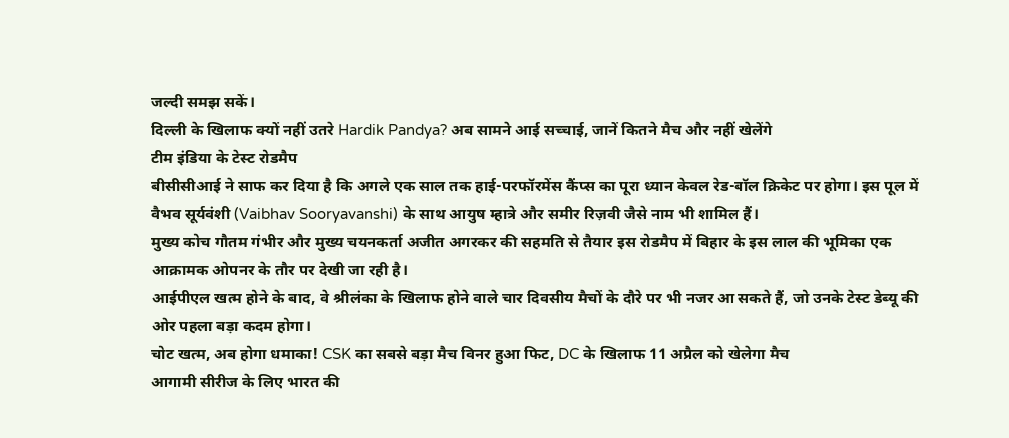जल्दी समझ सकें।
दिल्ली के खिलाफ क्यों नहीं उतरे Hardik Pandya? अब सामने आई सच्चाई, जानें कितने मैच और नहीं खेलेंगे
टीम इंडिया के टेस्ट रोडमैप
बीसीसीआई ने साफ कर दिया है कि अगले एक साल तक हाई-परफॉरमेंस कैंप्स का पूरा ध्यान केवल रेड-बॉल क्रिकेट पर होगा। इस पूल में वैभव सूर्यवंशी (Vaibhav Sooryavanshi) के साथ आयुष म्हात्रे और समीर रिज़वी जैसे नाम भी शामिल हैं।
मुख्य कोच गौतम गंभीर और मुख्य चयनकर्ता अजीत अगरकर की सहमति से तैयार इस रोडमैप में बिहार के इस लाल की भूमिका एक आक्रामक ओपनर के तौर पर देखी जा रही है।
आईपीएल खत्म होने के बाद, वे श्रीलंका के खिलाफ होने वाले चार दिवसीय मैचों के दौरे पर भी नजर आ सकते हैं, जो उनके टेस्ट डेब्यू की ओर पहला बड़ा कदम होगा।
चोट खत्म, अब होगा धमाका! CSK का सबसे बड़ा मैच विनर हुआ फिट, DC के खिलाफ 11 अप्रैल को खेलेगा मैच
आगामी सीरीज के लिए भारत की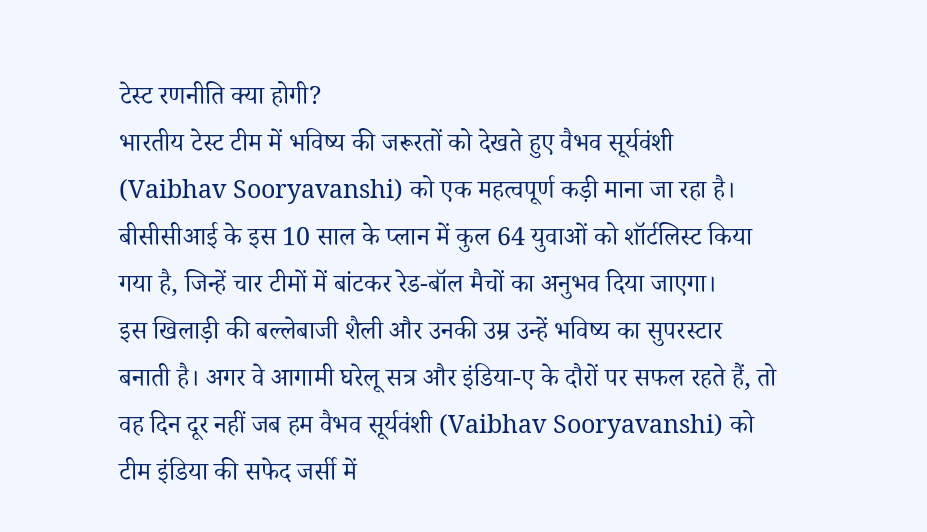टेस्ट रणनीति क्या होगी?
भारतीय टेस्ट टीम में भविष्य की जरूरतों को देखते हुए वैभव सूर्यवंशी (Vaibhav Sooryavanshi) को एक महत्वपूर्ण कड़ी माना जा रहा है। बीसीसीआई के इस 10 साल के प्लान में कुल 64 युवाओं को शॉर्टलिस्ट किया गया है, जिन्हें चार टीमों में बांटकर रेड-बॉल मैचों का अनुभव दिया जाएगा।
इस खिलाड़ी की बल्लेबाजी शैली और उनकी उम्र उन्हें भविष्य का सुपरस्टार बनाती है। अगर वे आगामी घरेलू सत्र और इंडिया-ए के दौरों पर सफल रहते हैं, तो वह दिन दूर नहीं जब हम वैभव सूर्यवंशी (Vaibhav Sooryavanshi) को टीम इंडिया की सफेद जर्सी में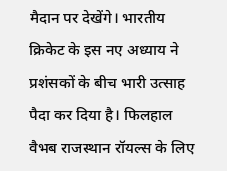मैदान पर देखेंगे। भारतीय क्रिकेट के इस नए अध्याय ने प्रशंसकों के बीच भारी उत्साह पैदा कर दिया है। फिलहाल वैभब राजस्थान रॉयल्स के लिए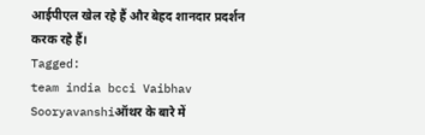आईपीएल खेल रहे हैं और बेहद शानदार प्रदर्शन करक रहे हैं।
Tagged:
team india bcci Vaibhav Sooryavanshiऑथर के बारे में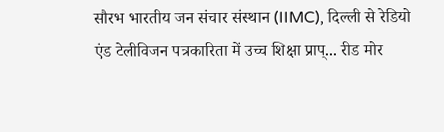सौरभ भारतीय जन संचार संस्थान (IIMC), दिल्ली से रेडियो एंड टेलीविजन पत्रकारिता में उच्च शिक्षा प्राप्... रीड मोर